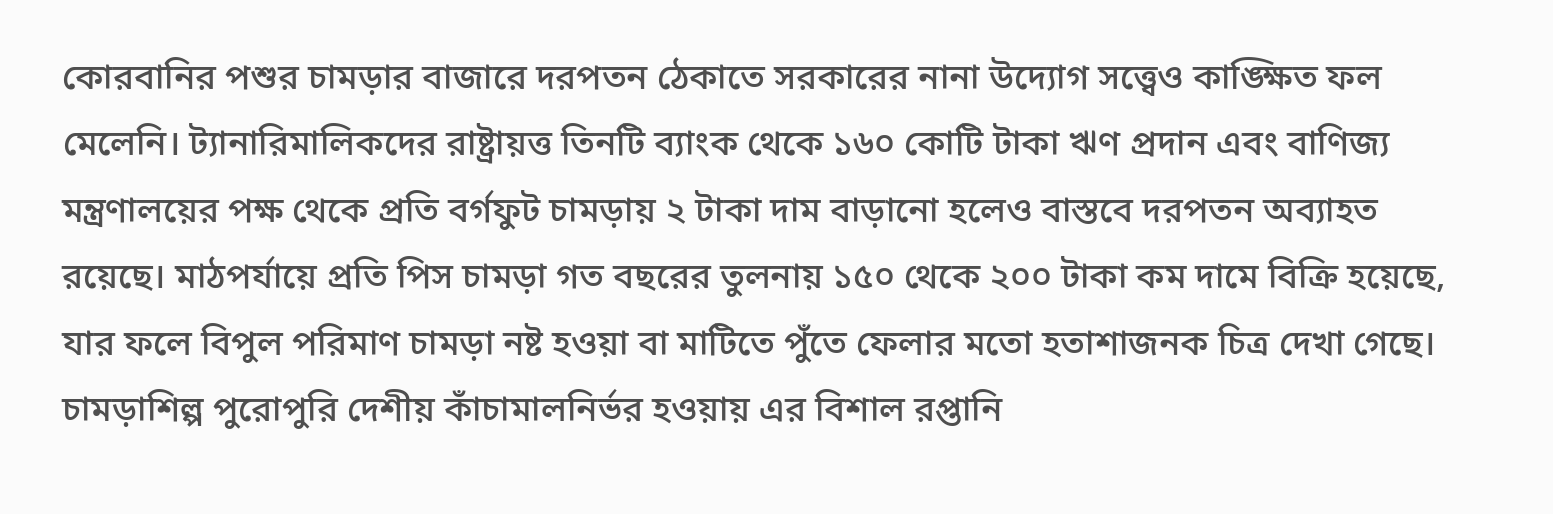কোরবানির পশুর চামড়ার বাজারে দরপতন ঠেকাতে সরকারের নানা উদ্যোগ সত্ত্বেও কাঙ্ক্ষিত ফল মেলেনি। ট্যানারিমালিকদের রাষ্ট্রায়ত্ত তিনটি ব্যাংক থেকে ১৬০ কোটি টাকা ঋণ প্রদান এবং বাণিজ্য মন্ত্রণালয়ের পক্ষ থেকে প্রতি বর্গফুট চামড়ায় ২ টাকা দাম বাড়ানো হলেও বাস্তবে দরপতন অব্যাহত রয়েছে। মাঠপর্যায়ে প্রতি পিস চামড়া গত বছরের তুলনায় ১৫০ থেকে ২০০ টাকা কম দামে বিক্রি হয়েছে, যার ফলে বিপুল পরিমাণ চামড়া নষ্ট হওয়া বা মাটিতে পুঁতে ফেলার মতো হতাশাজনক চিত্র দেখা গেছে।
চামড়াশিল্প পুরোপুরি দেশীয় কাঁচামালনির্ভর হওয়ায় এর বিশাল রপ্তানি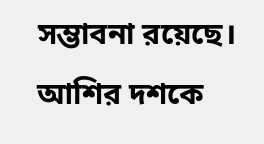সম্ভাবনা রয়েছে। আশির দশকে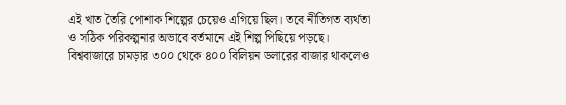এই খাত তৈরি পোশাক শিল্পের চেয়েও এগিয়ে ছিল। তবে নীতিগত ব্যর্থতা ও সঠিক পরিকল্পনার অভাবে বর্তমানে এই শিল্প পিছিয়ে পড়ছে। বিশ্ববাজারে চামড়ার ৩০০ থেকে ৪০০ বিলিয়ন ডলারের বাজার থাকলেও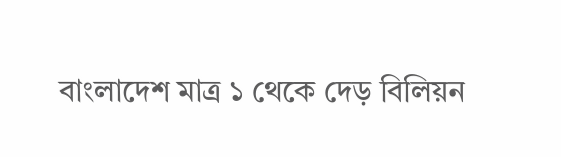বাংলাদেশ মাত্র ১ থেকে দেড় বিলিয়ন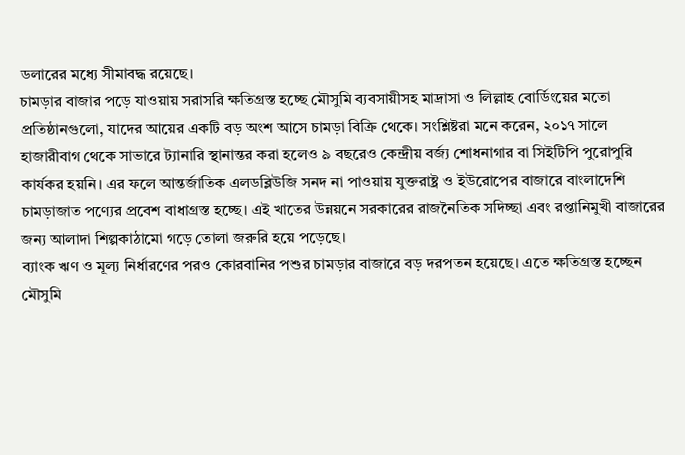ডলারের মধ্যে সীমাবদ্ধ রয়েছে।
চামড়ার বাজার পড়ে যাওয়ায় সরাসরি ক্ষতিগ্রস্ত হচ্ছে মৌসুমি ব্যবসায়ীসহ মাদ্রাসা ও লিল্লাহ বোর্ডিংয়ের মতো প্রতিষ্ঠানগুলো, যাদের আয়ের একটি বড় অংশ আসে চামড়া বিক্রি থেকে। সংশ্লিষ্টরা মনে করেন, ২০১৭ সালে হাজারীবাগ থেকে সাভারে ট্যানারি স্থানান্তর করা হলেও ৯ বছরেও কেন্দ্রীয় বর্জ্য শোধনাগার বা সিইটিপি পুরোপুরি কার্যকর হয়নি। এর ফলে আন্তর্জাতিক এলডব্লিউজি সনদ না পাওয়ায় যুক্তরাষ্ট্র ও ইউরোপের বাজারে বাংলাদেশি চামড়াজাত পণ্যের প্রবেশ বাধাগ্রস্ত হচ্ছে। এই খাতের উন্নয়নে সরকারের রাজনৈতিক সদিচ্ছা এবং রপ্তানিমুখী বাজারের জন্য আলাদা শিল্পকাঠামো গড়ে তোলা জরুরি হয়ে পড়েছে।
ব্যাংক ঋণ ও মূল্য নির্ধারণের পরও কোরবানির পশুর চামড়ার বাজারে বড় দরপতন হয়েছে। এতে ক্ষতিগ্রস্ত হচ্ছেন মৌসুমি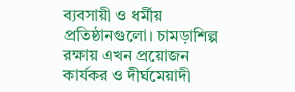ব্যবসায়ী ও ধর্মীয় প্রতিষ্ঠানগুলো। চামড়াশিল্প রক্ষায় এখন প্রয়োজন কার্যকর ও দীর্ঘমেয়াদী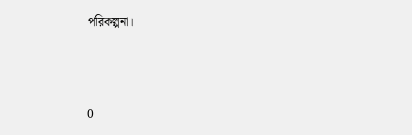পরিকল্পনা।



0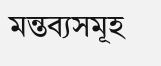মন্তব্যসমূহ